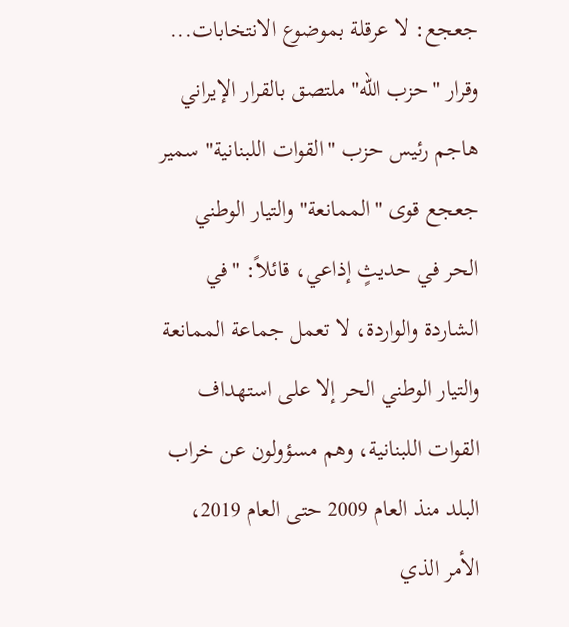جعجع: لا عرقلة بموضوع الانتخابات... وقرار "حزب الله" ملتصق بالقرار الإيراني
هاجم رئيس حزب "القوات اللبنانية" سمير جعجع قوى "الممانعة" والتيار الوطني الحر في حديثٍ إذاعي، قائلاً: "في الشاردة والواردة، لا تعمل جماعة الممانعة والتيار الوطني الحر إلا على استهداف القوات اللبنانية، وهم مسؤولون عن خراب البلد منذ العام 2009 حتى العام 2019، الأمر الذي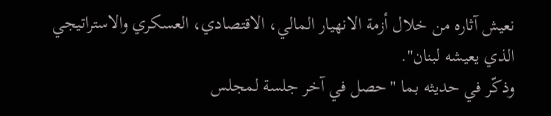نعيش آثاره من خلال أزمة الانهيار المالي، الاقتصادي، العسكري والاستراتيجي الذي يعيشه لبنان".
وذكّر في حديثه بما "حصل في آخر جلسة لمجلس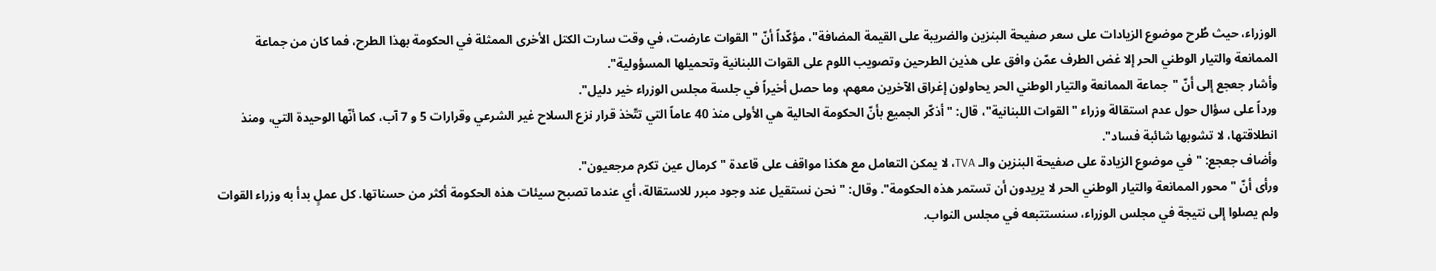الوزراء، حيث طُرح موضوع الزيادات على سعر صفيحة البنزين والضريبة على القيمة المضافة"، مؤكّداً أنّ "القوات عارضت، في وقت سارت الكتل الأخرى الممثلة في الحكومة بهذا الطرح، فما كان من جماعة الممانعة والتيار الوطني الحر إلا غض الطرف عمّن وافق على هذين الطرحين وتصويب اللوم على القوات اللبنانية وتحميلها المسؤولية".
وأشار جعجع إلى أنّ "جماعة الممانعة والتيار الوطني الحر يحاولون إغراق الآخرين معهم، وما حصل أخيراً في جلسة مجلس الوزراء خير دليل".
ورداً على سؤال حول عدم استقالة وزراء "القوات اللبنانية"، قال: "أذكّر الجميع بأنّ الحكومة الحالية هي الأولى منذ 40 عاماً التي تتّخذ قرار نزع السلاح غير الشرعي وقرارات 5 و 7 آب، كما أنّها الوحيدة التي، ومنذ انطلاقتها، لا تشوبها شائبة فساد".
وأضاف جعجع: "في موضوع الزيادة على صفيحة البنزين والـ TVA، لا يمكن التعامل مع هكذا مواقف على قاعدة "كرمال عين تكرم مرجعيون".
ورأى أنّ "محور الممانعة والتيار الوطني الحر لا يريدون أن تستمر هذه الحكومة". وقال: "نحن نستقيل عند وجود مبرر للاستقالة، أي عندما تصبح سيئات هذه الحكومة أكثر من حسناتها. كل عملٍ بدأ به وزراء القوات ولم يصلوا إلى نتيجة في مجلس الوزراء، سنستتبعه في مجلس النواب.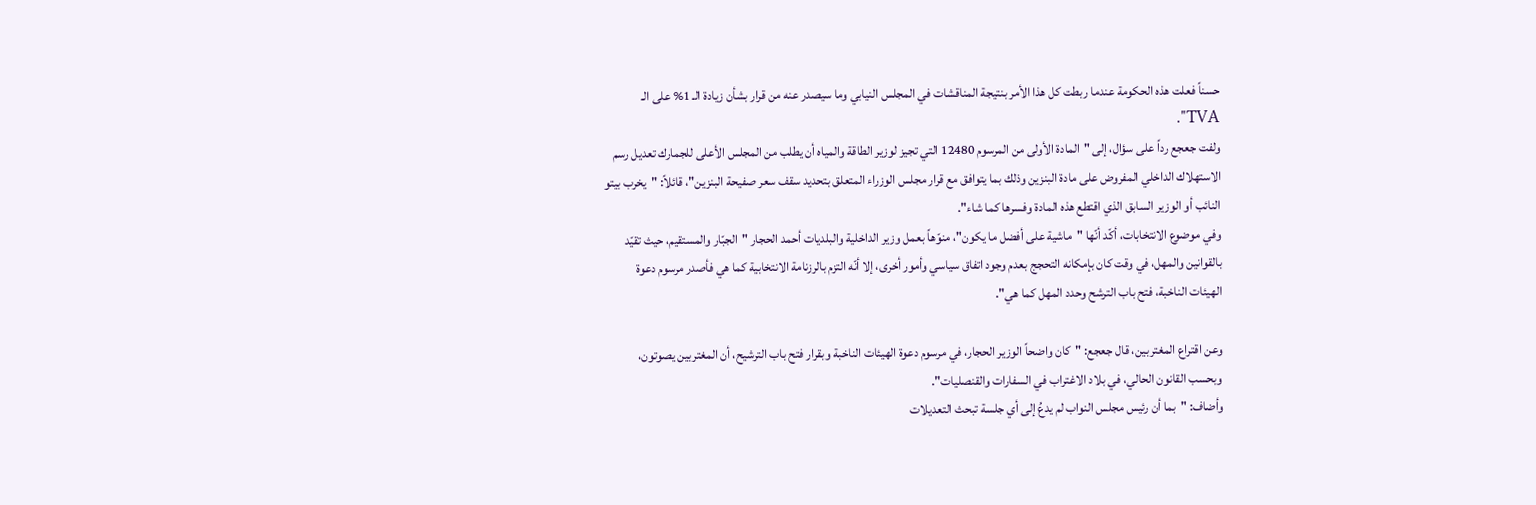حسناً فعلت هذه الحكومة عندما ربطت كل هذا الأمر بنتيجة المناقشات في المجلس النيابي وما سيصدر عنه من قرار بشأن زيادة الـ 1% على الـ TVA".
ولفت جعجع رداً على سؤال، إلى "المادة الأولى من المرسوم 12480 التي تجيز لوزير الطاقة والمياه أن يطلب من المجلس الأعلى للجمارك تعديل رسم الاستهلاك الداخلي المفروض على مادة البنزين وذلك بما يتوافق مع قرار مجلس الوزراء المتعلق بتحديد سقف سعر صفيحة البنزين"، قائلاً: "يخرب بيتو النائب أو الوزير السابق الذي اقتطع هذه المادة وفسرها كما شاء".
وفي موضوع الانتخابات، أكّد أنّها "ماشية على أفضل ما يكون"، منوّهاً بعمل وزير الداخلية والبلديات أحمد الحجار "الجبّار والمستقيم، حيث تقيّد بالقوانين والمهل، في وقت كان بإمكانه التحجج بعدم وجود اتفاق سياسي وأمور أخرى، إلا أنّه التزم بالرزنامة الانتخابية كما هي فأصدر مرسوم دعوة الهيئات الناخبة، فتح باب الترشح وحدد المهل كما هي".

وعن اقتراع المغتربين، قال جعجع: "كان واضحاً الوزير الحجار، في مرسوم دعوة الهيئات الناخبة وبقرار فتح باب الترشيح، أن المغتربين يصوتون، وبحسب القانون الحالي، في بلاد الاغتراب في السفارات والقنصليات".
وأضاف: "بما أن رئيس مجلس النواب لم يدعُ إلى أي جلسة تبحث التعديلات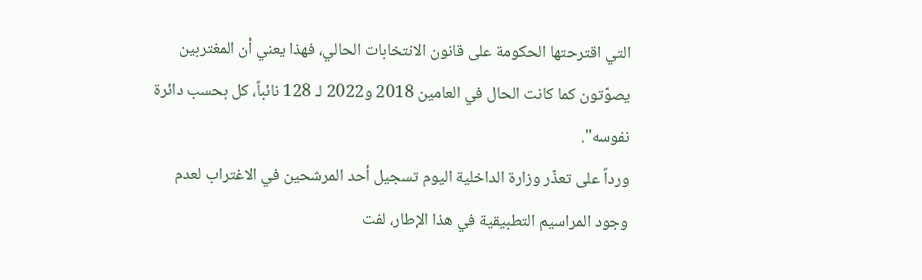التي اقترحتها الحكومة على قانون الانتخابات الحالي، فهذا يعني أن المغتربين يصوّتون كما كانت الحال في العامين 2018 و2022 لـ 128 نائباً، كل بحسب دائرة نفوسه".
ورداً على تعذّر وزارة الداخلية اليوم تسجيل أحد المرشحين في الاغتراب لعدم وجود المراسيم التطبيقية في هذا الإطار، لفت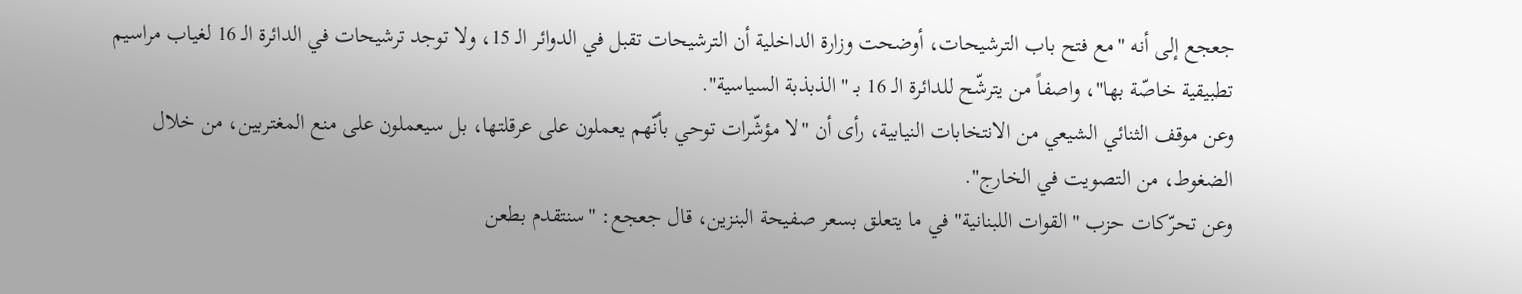جعجع إلى أنه "مع فتح باب الترشيحات، أوضحت وزارة الداخلية أن الترشيحات تقبل في الدوائر الـ 15، ولا توجد ترشيحات في الدائرة الـ 16 لغياب مراسيم تطبيقية خاصّة بها"، واصفاً من يترشّح للدائرة الـ 16 بـ "الذبذبة السياسية".
وعن موقف الثنائي الشيعي من الانتخابات النيابية، رأى أن "لا مؤشّرات توحي بأنّهم يعملون على عرقلتها، بل سيعملون على منع المغتربين، من خلال الضغوط، من التصويت في الخارج".
وعن تحرّكات حزب "القوات اللبنانية" في ما يتعلق بسعر صفيحة البنزين، قال جعجع: "سنتقدم بطعن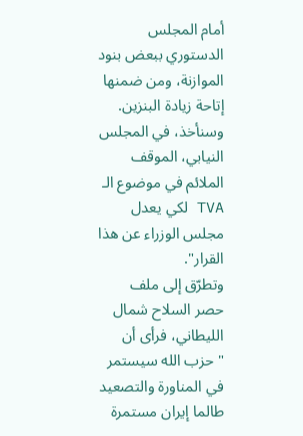أمام المجلس الدستوري ببعض بنود الموازنة، ومن ضمنها إتاحة زيادة البنزين. وسنأخذ، في المجلس النيابي، الموقف الملائم في موضوع الـ TVA لكي يعدل مجلس الوزراء عن هذا القرار".
وتطرّق إلى ملف حصر السلاح شمال الليطاني، فرأى أن "حزب الله سيستمر في المناورة والتصعيد طالما إيران مستمرة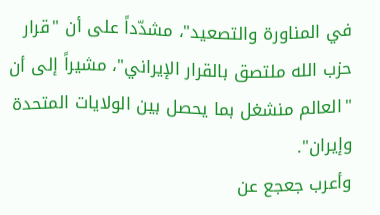في المناورة والتصعيد"، مشدّداً على أن "قرار حزب الله ملتصق بالقرار الإيراني"، مشيراً إلى أن "العالم منشغل بما يحصل بين الولايات المتحدة وإيران".
وأعرب جعجع عن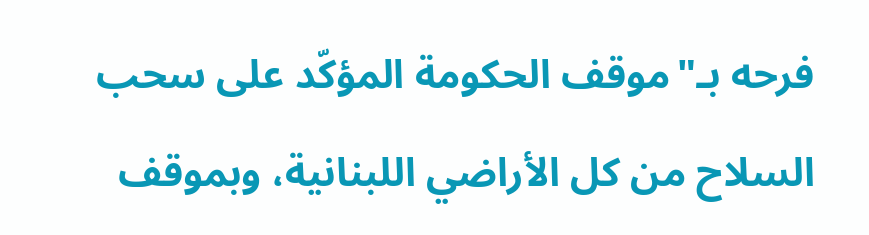فرحه بـ"موقف الحكومة المؤكّد على سحب السلاح من كل الأراضي اللبنانية، وبموقف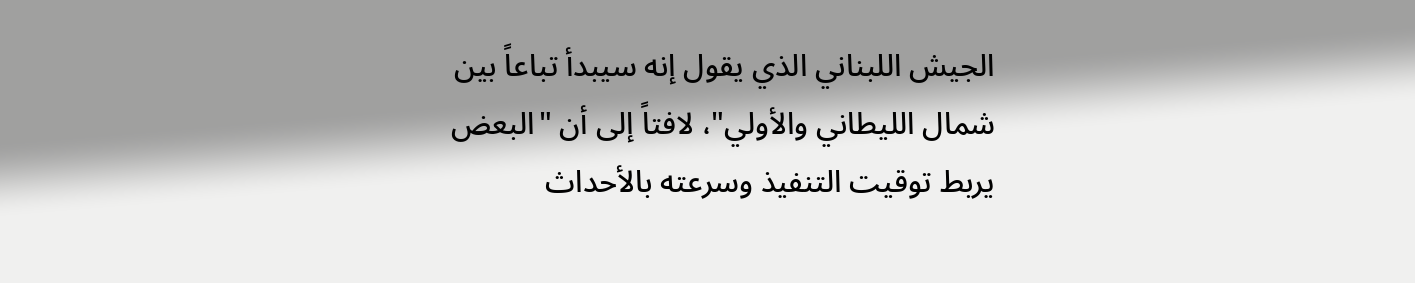الجيش اللبناني الذي يقول إنه سيبدأ تباعاً بين شمال الليطاني والأولي"، لافتاً إلى أن "البعض يربط توقيت التنفيذ وسرعته بالأحداث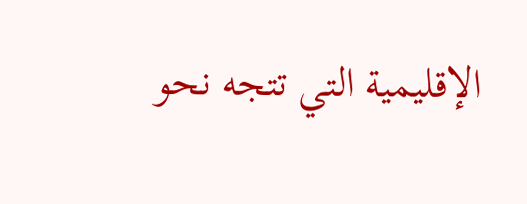الإقليمية التي تتجه نحو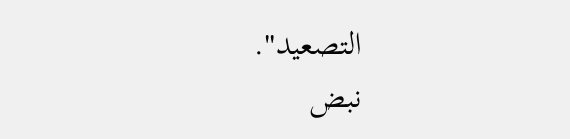التصعيد".
نبض